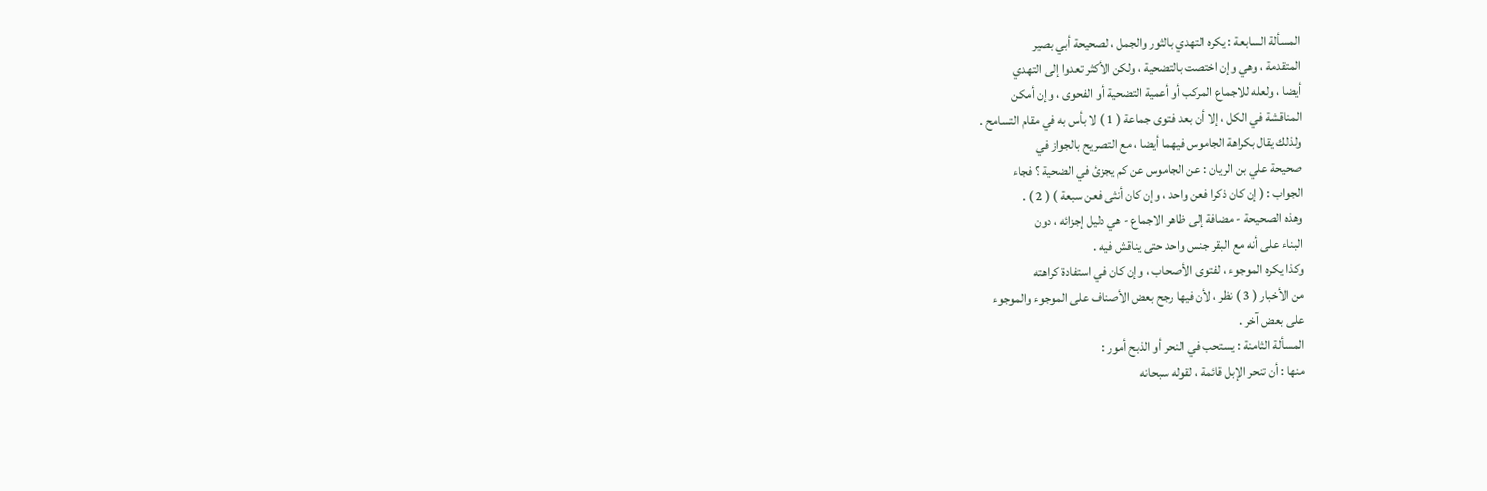المسألة السابعة : يكره التهدي بالثور والجمل ، لصحيحة أبي بصير
المتقدمة ، وهي وإن اختصت بالتضحية ، ولكن الأكثر تعدوا إلى التهدي
أيضا ، ولعله للاجماع المركب أو أعمية التضحية أو الفحوى ، وإن أمكن
المناقشة في الكل ، إلا أن بعد فتوى جماعة ( 1 ) لا بأس به في مقام التسامح .
ولذلك يقال بكراهة الجاموس فيهما أيضا ، مع التصريح بالجواز في
صحيحة علي بن الريان : عن الجاموس عن كم يجزئ في الضحية ؟ فجاء
الجواب : ( إن كان ذكرا فعن واحد ، وإن كان أنثى فعن سبعة ) ( 2 ) .
وهذه الصحيحة - مضافة إلى ظاهر الاجماع - هي دليل إجزائه ، دون
البناء على أنه مع البقر جنس واحد حتى يناقش فيه .
وكذا يكره الموجوء ، لفتوى الأصحاب ، وإن كان في استفادة كراهته
من الأخبار ( 3 ) نظر ، لأن فيها رجح بعض الأصناف على الموجوء والموجوء
على بعض آخر .
المسألة الثامنة : يستحب في النحر أو الذبح أمور :
منها : أن تنحر الإبل قائمة ، لقوله سبحانه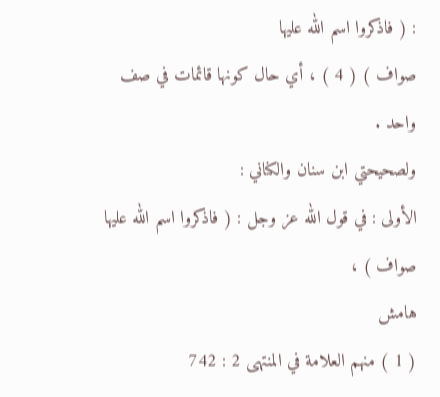: ( فاذكروا اسم الله عليها
صواف ) ( 4 ) ، أي حال كونها قائمات في صف واحد .
ولصحيحتي ابن سنان والكناني :
الأولى : في قول الله عز وجل : ( فاذكروا اسم الله عليها صواف ) ،
هامش
( 1 ) منهم العلامة في المنتهى 2 : 742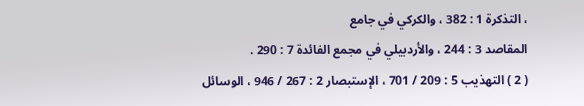، التذكرة 1 : 382 ، والكركي في جامع
المقاصد 3 : 244 ، والأردبيلي في مجمع الفائدة 7 : 290 .
( 2 ) التهذيب 5 : 209 / 701 ، الإستبصار 2 : 267 / 946 ، الوسائل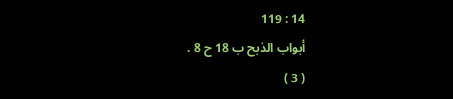14 : 119
أبواب الذبح ب 18 ح 8 .
( 3 )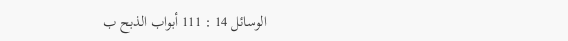الوسائل 14 : 111 أبواب الذبح ب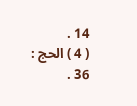14 .
( 4 ) الحج : 36 .